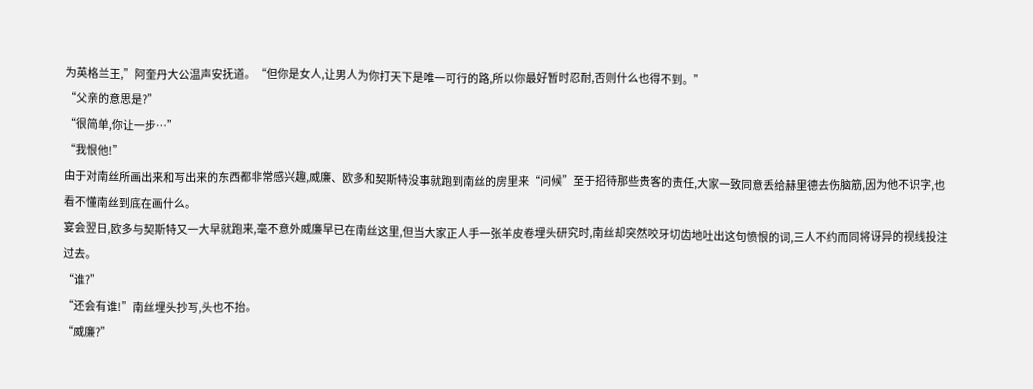为英格兰王,”阿奎丹大公温声安抚道。“但你是女人,让男人为你打天下是唯一可行的路,所以你最好暂时忍耐,否则什么也得不到。”
“父亲的意思是?”
“很简单,你让一步…”
“我恨他!”
由于对南丝所画出来和写出来的东西都非常感兴趣,威廉、欧多和契斯特没事就跑到南丝的房里来“问候”至于招待那些贵客的责任,大家一致同意丢给赫里德去伤脑筋,因为他不识字,也看不懂南丝到底在画什么。
宴会翌日,欧多与契斯特又一大早就跑来,毫不意外威廉早已在南丝这里,但当大家正人手一张羊皮卷埋头研究时,南丝却突然咬牙切齿地吐出这句愤恨的词,三人不约而同将讶异的视线投注过去。
“谁?”
“还会有谁!”南丝埋头抄写,头也不抬。
“威廉?”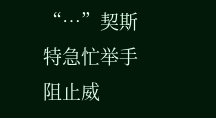“…”契斯特急忙举手阻止威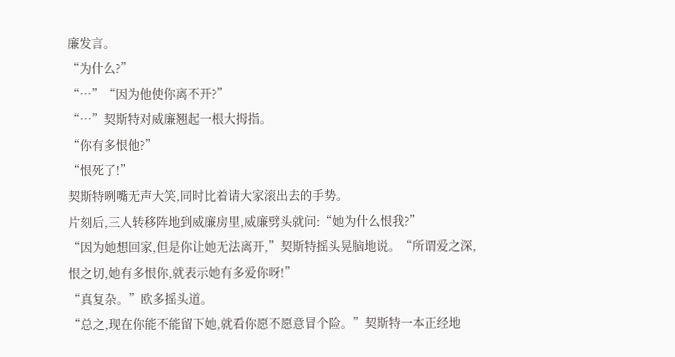廉发言。
“为什么?”
“…”“因为他使你离不开?”
“…”契斯特对威廉翘起一根大拇指。
“你有多恨他?”
“恨死了!”
契斯特咧嘴无声大笑,同时比着请大家滚出去的手势。
片刻后,三人转移阵地到威廉房里,威廉劈头就问:“她为什么恨我?”
“因为她想回家,但是你让她无法离开,”契斯特摇头晃脑地说。“所谓爱之深,恨之切,她有多恨你,就表示她有多爱你呀!”
“真复杂。”欧多摇头道。
“总之,现在你能不能留下她,就看你愿不愿意冒个险。”契斯特一本正经地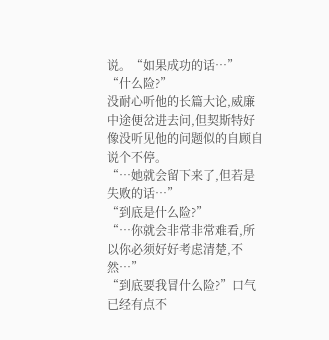说。“如果成功的话…”
“什么险?”
没耐心听他的长篇大论,威廉中途便岔进去问,但契斯特好像没听见他的问题似的自顾自说个不停。
“…她就会留下来了,但若是失败的话…”
“到底是什么险?”
“…你就会非常非常难看,所以你必须好好考虑清楚,不然…”
“到底要我冒什么险?”口气已经有点不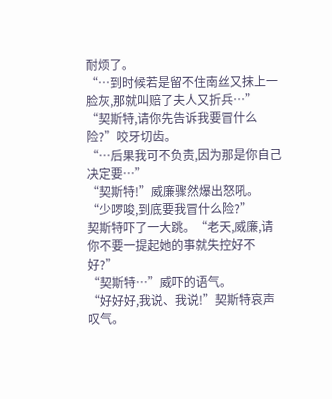耐烦了。
“…到时候若是留不住南丝又抹上一脸灰,那就叫赔了夫人又折兵…”
“契斯特,请你先告诉我要冒什么险?”咬牙切齿。
“…后果我可不负责,因为那是你自己决定要…”
“契斯特!”威廉骤然爆出怒吼。“少啰唆,到底要我冒什么险?”
契斯特吓了一大跳。“老天,威廉,请你不要一提起她的事就失控好不好?”
“契斯特…”威吓的语气。
“好好好,我说、我说!”契斯特哀声叹气。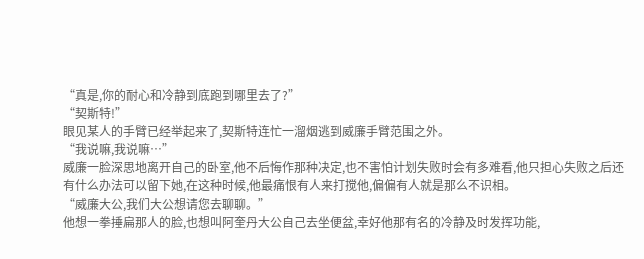“真是,你的耐心和冷静到底跑到哪里去了?”
“契斯特!”
眼见某人的手臂已经举起来了,契斯特连忙一溜烟逃到威廉手臂范围之外。
“我说嘛,我说嘛…”
威廉一脸深思地离开自己的卧室,他不后悔作那种决定,也不害怕计划失败时会有多难看,他只担心失败之后还有什么办法可以留下她,在这种时候,他最痛恨有人来打搅他,偏偏有人就是那么不识相。
“威廉大公,我们大公想请您去聊聊。”
他想一拳捶扁那人的脸,也想叫阿奎丹大公自己去坐便盆,幸好他那有名的冷静及时发挥功能,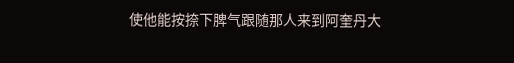使他能按捺下脾气跟随那人来到阿奎丹大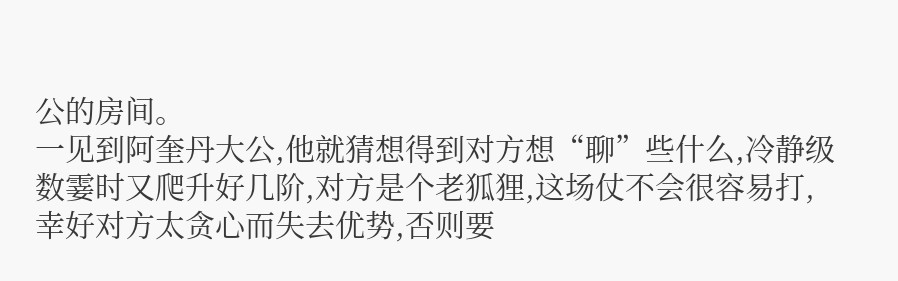公的房间。
一见到阿奎丹大公,他就猜想得到对方想“聊”些什么,冷静级数霎时又爬升好几阶,对方是个老狐狸,这场仗不会很容易打,幸好对方太贪心而失去优势,否则要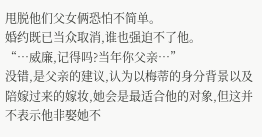甩脱他们父女俩恐怕不简单。
婚约既已当众取消,谁也强迫不了他。
“…威廉,记得吗?当年你父亲…”
没错,是父亲的建议,认为以梅蒂的身分背景以及陪嫁过来的嫁妆,她会是最适合他的对象,但这并不表示他非娶她不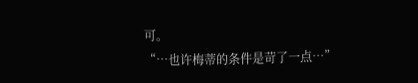可。
“…也许梅蒂的条件是苛了一点…”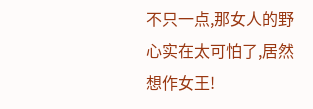不只一点,那女人的野心实在太可怕了,居然想作女王!